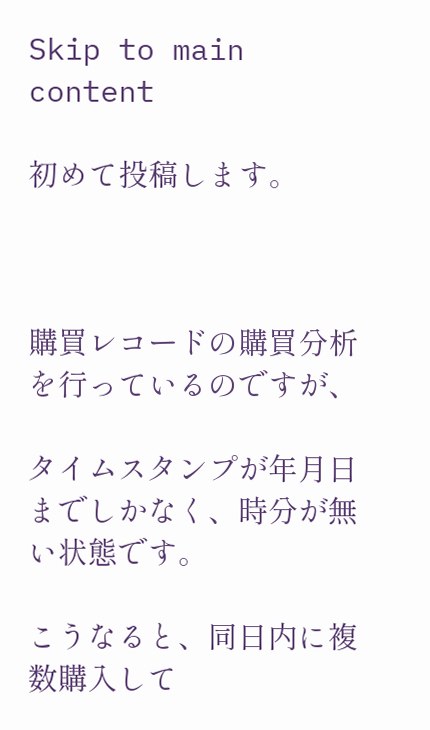Skip to main content

初めて投稿します。



購買レコードの購買分析を行っているのですが、

タイムスタンプが年月日までしかなく、時分が無い状態です。

こうなると、同日内に複数購入して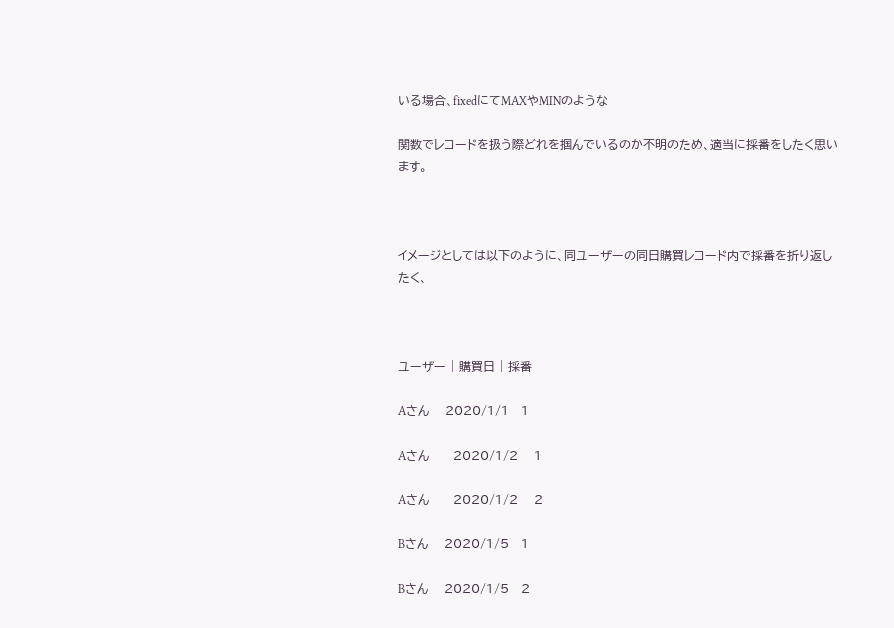いる場合、fixedにてMAXやMINのような

関数でレコードを扱う際どれを掴んでいるのか不明のため、適当に採番をしたく思います。



イメージとしては以下のように、同ユーザーの同日購買レコード内で採番を折り返したく、



ユーザー | 購買日 | 採番

Aさん    2020/1/1   1

Aさん      2020/1/2    1

Aさん      2020/1/2    2

Bさん    2020/1/5   1

Bさん    2020/1/5   2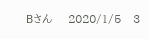Bさん    2020/1/5   3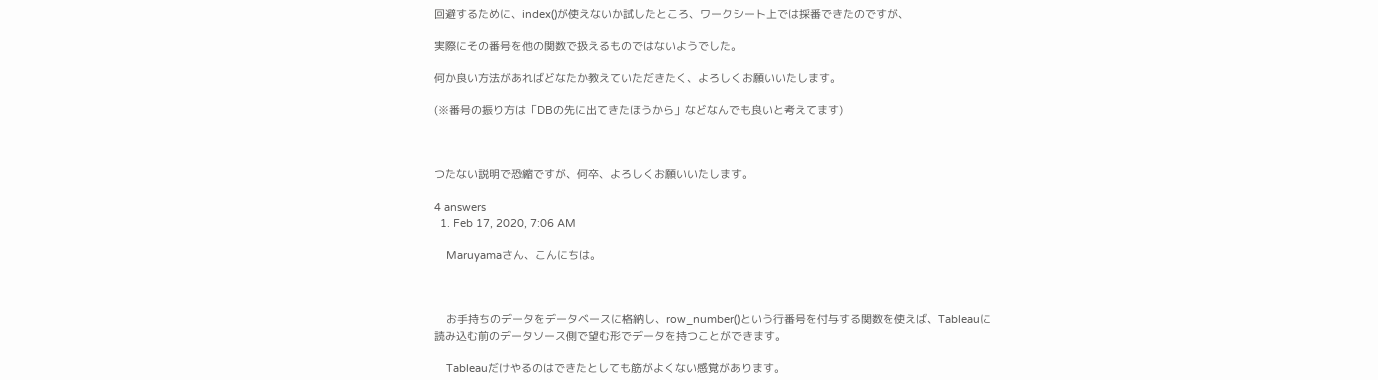回避するために、index()が使えないか試したところ、ワークシート上では採番できたのですが、

実際にその番号を他の関数で扱えるものではないようでした。

何か良い方法があればどなたか教えていただきたく、よろしくお願いいたします。

(※番号の振り方は「DBの先に出てきたほうから」などなんでも良いと考えてます)



つたない説明で恐縮ですが、何卒、よろしくお願いいたします。

4 answers
  1. Feb 17, 2020, 7:06 AM

    Maruyamaさん、こんにちは。



    お手持ちのデータをデータベースに格納し、row_number()という行番号を付与する関数を使えば、Tableauに読み込む前のデータソース側で望む形でデータを持つことができます。

    Tableauだけやるのはできたとしても筋がよくない感覚があります。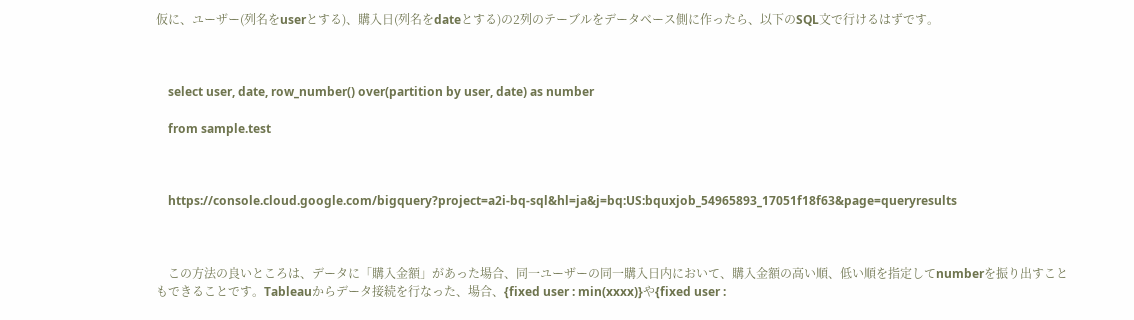仮に、ユーザー(列名をuserとする)、購入日(列名をdateとする)の2列のテーブルをデータベース側に作ったら、以下のSQL文で行けるはずです。



    select user, date, row_number() over(partition by user, date) as number

    from sample.test



    https://console.cloud.google.com/bigquery?project=a2i-bq-sql&hl=ja&j=bq:US:bquxjob_54965893_17051f18f63&page=queryresults



    この方法の良いところは、データに「購入金額」があった場合、同一ユーザーの同一購入日内において、購入金額の高い順、低い順を指定してnumberを振り出すこともできることです。Tableauからデータ接続を行なった、場合、{fixed user : min(xxxx)}や{fixed user :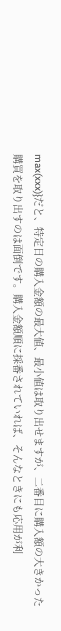max(xxx)}だと、特定日の購入金額の最大値、最小値は取り出せますが、二番目に購入額の大きかった購買を取り出すのは面倒です。購入金額順に採番されていれば、そんなときにも応用が利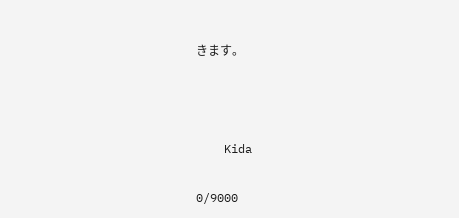きます。



    Kida

0/9000